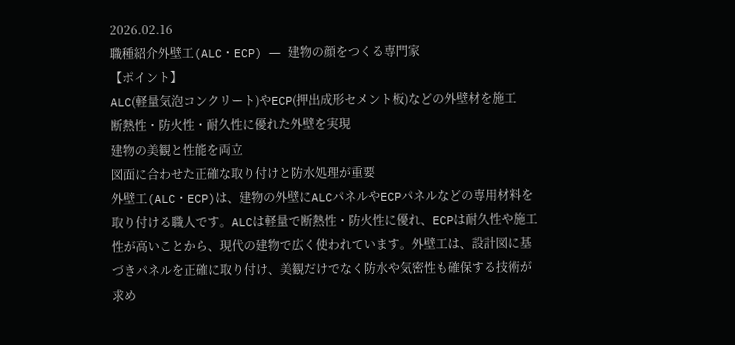2026.02.16
職種紹介外壁工(ALC・ECP) ― 建物の顔をつくる専門家
【ポイント】
ALC(軽量気泡コンクリート)やECP(押出成形セメント板)などの外壁材を施工
断熱性・防火性・耐久性に優れた外壁を実現
建物の美観と性能を両立
図面に合わせた正確な取り付けと防水処理が重要
外壁工(ALC・ECP)は、建物の外壁にALCパネルやECPパネルなどの専用材料を取り付ける職人です。ALCは軽量で断熱性・防火性に優れ、ECPは耐久性や施工性が高いことから、現代の建物で広く使われています。外壁工は、設計図に基づきパネルを正確に取り付け、美観だけでなく防水や気密性も確保する技術が求め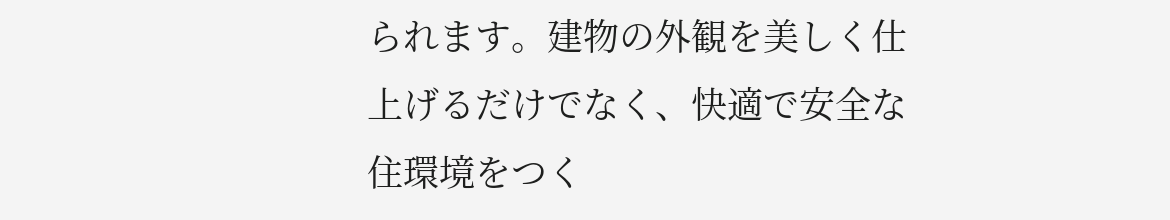られます。建物の外観を美しく仕上げるだけでなく、快適で安全な住環境をつく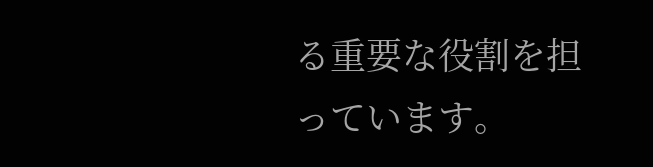る重要な役割を担っています。